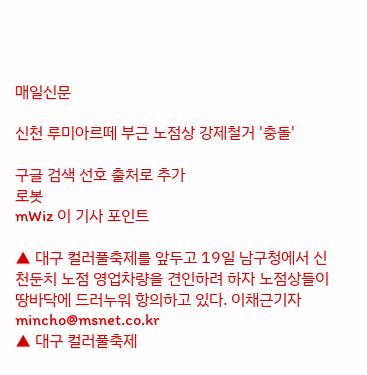매일신문

신천 루미아르떼 부근 노점상 강제철거 '충돌'

구글 검색 선호 출처로 추가
로봇
mWiz 이 기사 포인트

▲ 대구 컬러풀축제를 앞두고 19일 남구청에서 신천둔치 노점 영업차량을 견인하려 하자 노점상들이 땅바닥에 드러누워 항의하고 있다. 이채근기자 mincho@msnet.co.kr
▲ 대구 컬러풀축제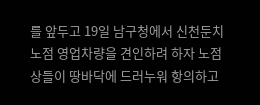를 앞두고 19일 남구청에서 신천둔치 노점 영업차량을 견인하려 하자 노점상들이 땅바닥에 드러누워 항의하고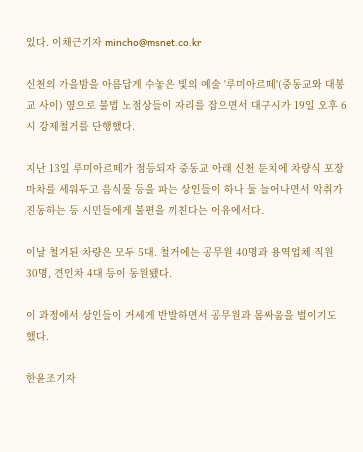있다. 이채근기자 mincho@msnet.co.kr

신천의 가을밤을 아름답게 수놓은 빛의 예술 '루미아르떼'(중동교와 대봉교 사이) 옆으로 불법 노점상들이 자리를 잡으면서 대구시가 19일 오후 6시 강제철거를 단행했다.

지난 13일 루미아르떼가 점등되자 중동교 아래 신천 둔치에 차량식 포장마차를 세워두고 음식물 등을 파는 상인들이 하나 둘 늘어나면서 악취가 진동하는 등 시민들에게 불편을 끼친다는 이유에서다.

이날 철거된 차량은 모두 5대. 철거에는 공무원 40명과 용역업체 직원 30명, 견인차 4대 등이 동원됐다.

이 과정에서 상인들이 거세게 반발하면서 공무원과 몸싸움을 벌이기도 했다.

한윤조기자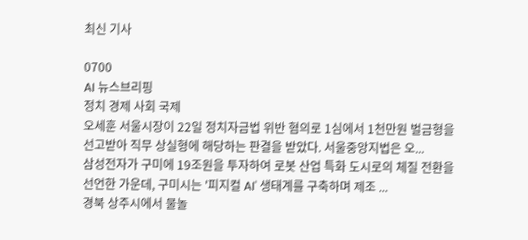최신 기사

0700
AI 뉴스브리핑
정치 경제 사회 국제
오세훈 서울시장이 22일 정치자금법 위반 혐의로 1심에서 1천만원 벌금형을 선고받아 직무 상실형에 해당하는 판결을 받았다. 서울중앙지법은 오...
삼성전자가 구미에 19조원을 투자하여 로봇 산업 특화 도시로의 체질 전환을 선언한 가운데, 구미시는 '피지컬 AI' 생태계를 구축하며 제조 ...
경북 상주시에서 물놀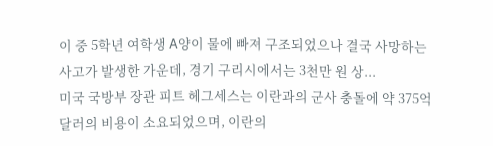이 중 5학년 여학생 A양이 물에 빠져 구조되었으나 결국 사망하는 사고가 발생한 가운데, 경기 구리시에서는 3천만 원 상...
미국 국방부 장관 피트 헤그세스는 이란과의 군사 충돌에 약 375억 달러의 비용이 소요되었으며, 이란의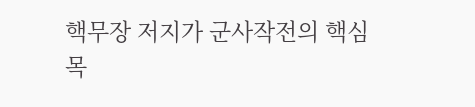핵무장 저지가 군사작전의 핵심 목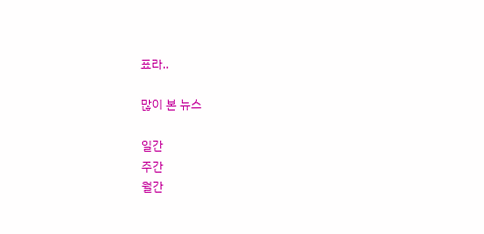표라..

많이 본 뉴스

일간
주간
월간